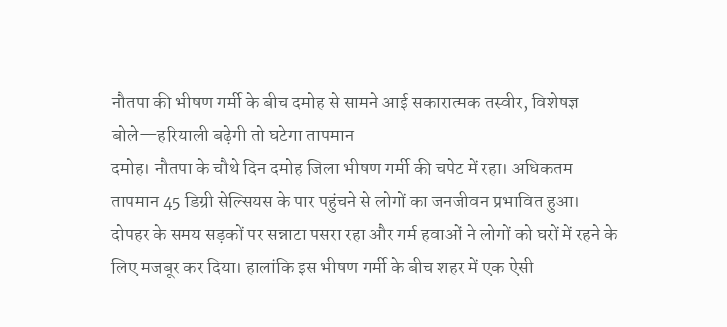नौतपा की भीषण गर्मी के बीच दमोह से सामने आई सकारात्मक तस्वीर, विशेषज्ञ बोले—हरियाली बढ़ेगी तो घटेगा तापमान
दमोह। नौतपा के चौथे दिन दमोह जिला भीषण गर्मी की चपेट में रहा। अधिकतम तापमान 45 डिग्री सेल्सियस के पार पहुंचने से लोगों का जनजीवन प्रभावित हुआ। दोपहर के समय सड़कों पर सन्नाटा पसरा रहा और गर्म हवाओं ने लोगों को घरों में रहने के लिए मजबूर कर दिया। हालांकि इस भीषण गर्मी के बीच शहर में एक ऐसी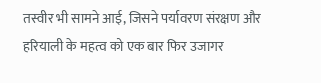तस्वीर भी सामने आई, जिसने पर्यावरण संरक्षण और हरियाली के महत्व को एक बार फिर उजागर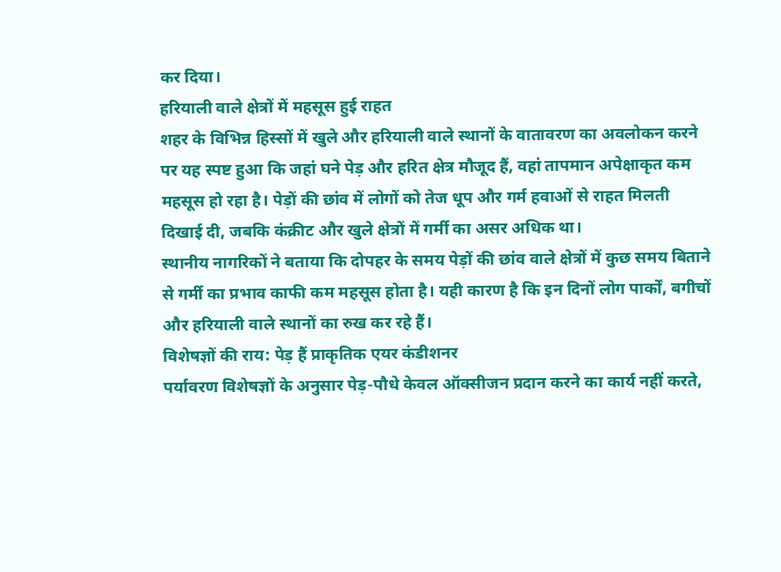कर दिया।
हरियाली वाले क्षेत्रों में महसूस हुई राहत
शहर के विभिन्न हिस्सों में खुले और हरियाली वाले स्थानों के वातावरण का अवलोकन करने पर यह स्पष्ट हुआ कि जहां घने पेड़ और हरित क्षेत्र मौजूद हैं, वहां तापमान अपेक्षाकृत कम महसूस हो रहा है। पेड़ों की छांव में लोगों को तेज धूप और गर्म हवाओं से राहत मिलती दिखाई दी, जबकि कंक्रीट और खुले क्षेत्रों में गर्मी का असर अधिक था।
स्थानीय नागरिकों ने बताया कि दोपहर के समय पेड़ों की छांव वाले क्षेत्रों में कुछ समय बिताने से गर्मी का प्रभाव काफी कम महसूस होता है। यही कारण है कि इन दिनों लोग पार्कों, बगीचों और हरियाली वाले स्थानों का रुख कर रहे हैं।
विशेषज्ञों की राय: पेड़ हैं प्राकृतिक एयर कंडीशनर
पर्यावरण विशेषज्ञों के अनुसार पेड़-पौधे केवल ऑक्सीजन प्रदान करने का कार्य नहीं करते,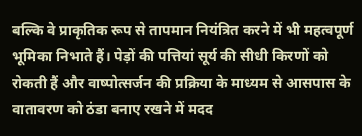बल्कि वे प्राकृतिक रूप से तापमान नियंत्रित करने में भी महत्वपूर्ण भूमिका निभाते हैं। पेड़ों की पत्तियां सूर्य की सीधी किरणों को रोकती हैं और वाष्पोत्सर्जन की प्रक्रिया के माध्यम से आसपास के वातावरण को ठंडा बनाए रखने में मदद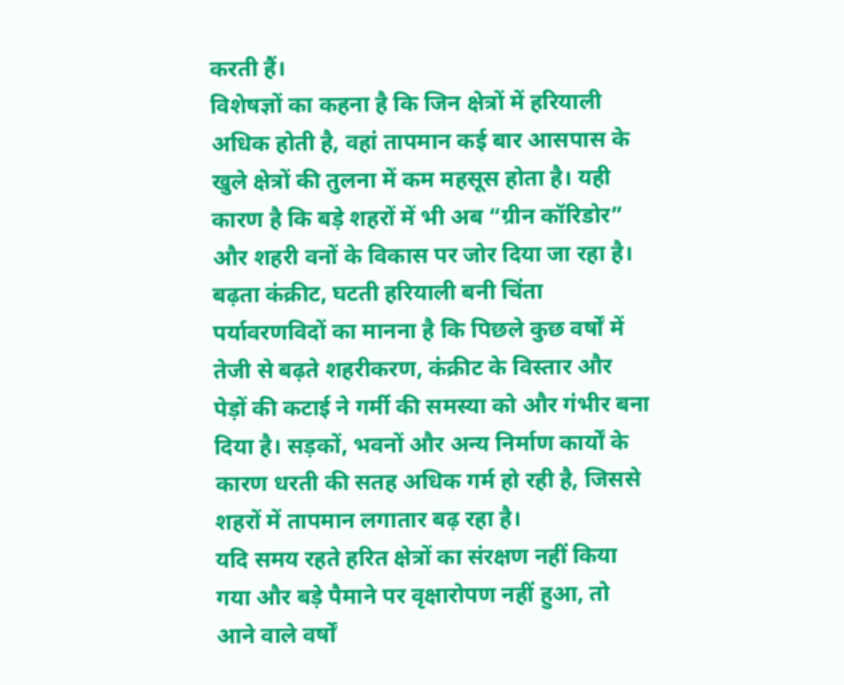करती हैं।
विशेषज्ञों का कहना है कि जिन क्षेत्रों में हरियाली अधिक होती है, वहां तापमान कई बार आसपास के खुले क्षेत्रों की तुलना में कम महसूस होता है। यही कारण है कि बड़े शहरों में भी अब “ग्रीन कॉरिडोर” और शहरी वनों के विकास पर जोर दिया जा रहा है।
बढ़ता कंक्रीट, घटती हरियाली बनी चिंता
पर्यावरणविदों का मानना है कि पिछले कुछ वर्षों में तेजी से बढ़ते शहरीकरण, कंक्रीट के विस्तार और पेड़ों की कटाई ने गर्मी की समस्या को और गंभीर बना दिया है। सड़कों, भवनों और अन्य निर्माण कार्यों के कारण धरती की सतह अधिक गर्म हो रही है, जिससे शहरों में तापमान लगातार बढ़ रहा है।
यदि समय रहते हरित क्षेत्रों का संरक्षण नहीं किया गया और बड़े पैमाने पर वृक्षारोपण नहीं हुआ, तो आने वाले वर्षों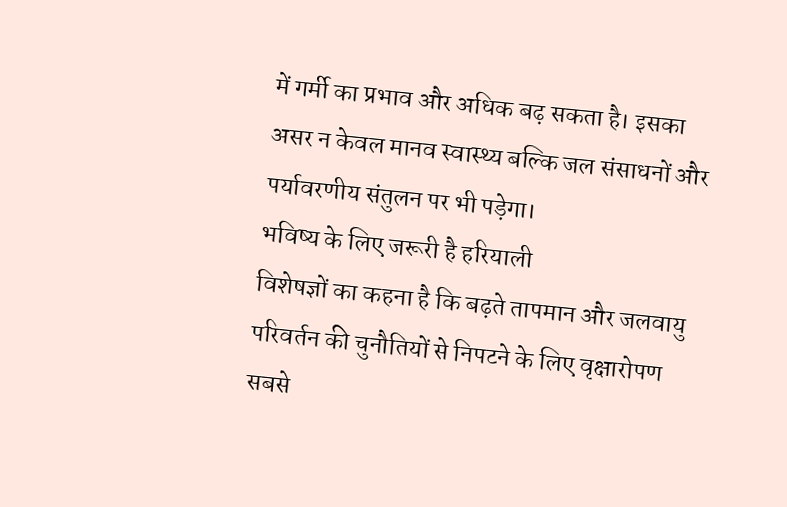में गर्मी का प्रभाव और अधिक बढ़ सकता है। इसका असर न केवल मानव स्वास्थ्य बल्कि जल संसाधनों और पर्यावरणीय संतुलन पर भी पड़ेगा।
भविष्य के लिए जरूरी है हरियाली
विशेषज्ञों का कहना है कि बढ़ते तापमान और जलवायु परिवर्तन की चुनौतियों से निपटने के लिए वृक्षारोपण सबसे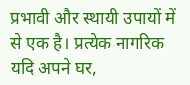प्रभावी और स्थायी उपायों में से एक है। प्रत्येक नागरिक यदि अपने घर,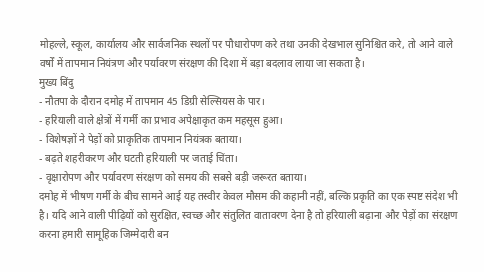मोहल्ले, स्कूल, कार्यालय और सार्वजनिक स्थलों पर पौधारोपण करे तथा उनकी देखभाल सुनिश्चित करे, तो आने वाले वर्षों में तापमान नियंत्रण और पर्यावरण संरक्षण की दिशा में बड़ा बदलाव लाया जा सकता है।
मुख्य बिंदु
- नौतपा के दौरान दमोह में तापमान 45 डिग्री सेल्सियस के पार।
- हरियाली वाले क्षेत्रों में गर्मी का प्रभाव अपेक्षाकृत कम महसूस हुआ।
- विशेषज्ञों ने पेड़ों को प्राकृतिक तापमान नियंत्रक बताया।
- बढ़ते शहरीकरण और घटती हरियाली पर जताई चिंता।
- वृक्षारोपण और पर्यावरण संरक्षण को समय की सबसे बड़ी जरूरत बताया।
दमोह में भीषण गर्मी के बीच सामने आई यह तस्वीर केवल मौसम की कहानी नहीं, बल्कि प्रकृति का एक स्पष्ट संदेश भी है। यदि आने वाली पीढ़ियों को सुरक्षित, स्वच्छ और संतुलित वातावरण देना है तो हरियाली बढ़ाना और पेड़ों का संरक्षण करना हमारी सामूहिक जिम्मेदारी बन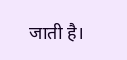जाती है।